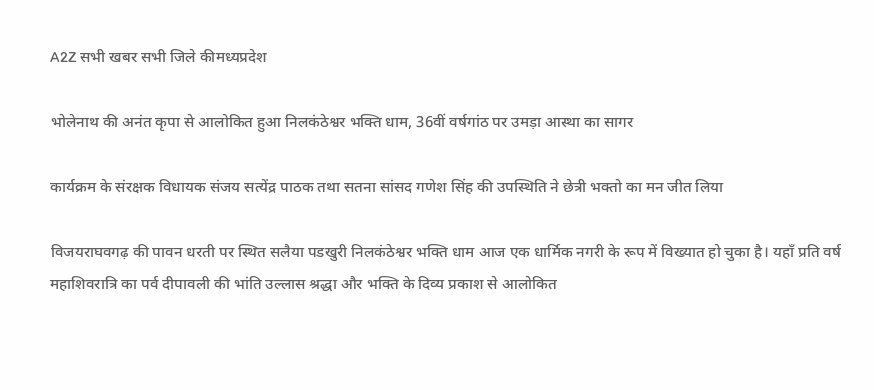A2Z सभी खबर सभी जिले कीमध्यप्रदेश

भोलेनाथ की अनंत कृपा से आलोकित हुआ निलकंठेश्वर भक्ति धाम, 36वीं वर्षगांठ पर उमड़ा आस्था का सागर

कार्यक्रम के संरक्षक विधायक संजय सत्येंद्र पाठक तथा सतना सांसद गणेश सिंह की उपस्थिति ने छेत्री भक्तो का मन जीत लिया

विजयराघवगढ़ की पावन धरती पर स्थित सलैया पडखुरी निलकंठेश्वर भक्ति धाम आज एक धार्मिक नगरी के रूप में विख्यात हो चुका है। यहाँ प्रति वर्ष महाशिवरात्रि का पर्व दीपावली की भांति उल्लास श्रद्धा और भक्ति के दिव्य प्रकाश से आलोकित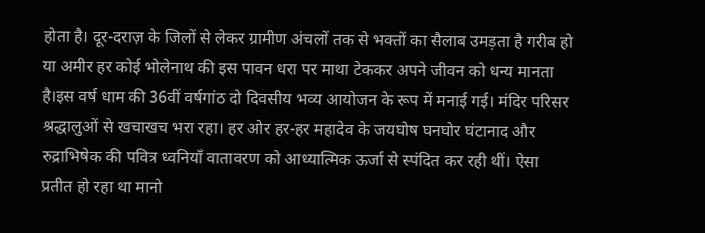होता है। दूर-दराज़ के जिलों से लेकर ग्रामीण अंचलों तक से भक्तों का सैलाब उमड़ता है गरीब हो या अमीर हर कोई भोलेनाथ की इस पावन धरा पर माथा टेककर अपने जीवन को धन्य मानता है।इस वर्ष धाम की 36वीं वर्षगांठ दो दिवसीय भव्य आयोजन के रूप में मनाई गई। मंदिर परिसर श्रद्धालुओं से खचाखच भरा रहा। हर ओर हर-हर महादेव के जयघोष घनघोर घंटानाद और रुद्राभिषेक की पवित्र ध्वनियाँ वातावरण को आध्यात्मिक ऊर्जा से स्पंदित कर रही थीं। ऐसा प्रतीत हो रहा था मानो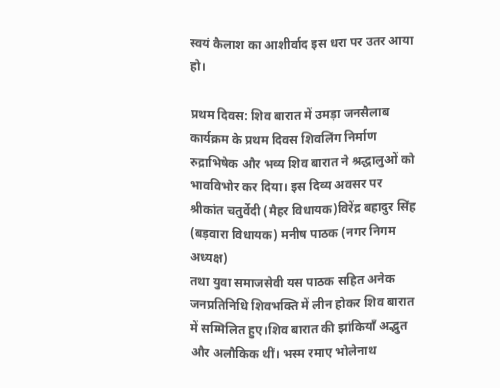स्वयं कैलाश का आशीर्वाद इस धरा पर उतर आया हो।

प्रथम दिवस: शिव बारात में उमड़ा जनसैलाब
कार्यक्रम के प्रथम दिवस शिवलिंग निर्माण रुद्राभिषेक और भव्य शिव बारात ने श्रद्धालुओं को भावविभोर कर दिया। इस दिव्य अवसर पर
श्रीकांत चतुर्वेदी (मैहर विधायक)विरेंद्र बहादुर सिंह (बड़वारा विधायक) मनीष पाठक (नगर निगम अध्यक्ष)
तथा युवा समाजसेवी यस पाठक सहित अनेक जनप्रतिनिधि शिवभक्ति में लीन होकर शिव बारात में सम्मिलित हुए।शिव बारात की झांकियाँ अद्भुत और अलौकिक थीं। भस्म रमाए भोलेनाथ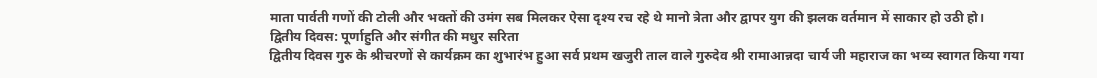माता पार्वती गणों की टोली और भक्तों की उमंग सब मिलकर ऐसा दृश्य रच रहे थे मानो त्रेता और द्वापर युग की झलक वर्तमान में साकार हो उठी हो।
द्वितीय दिवस: पूर्णाहुति और संगीत की मधुर सरिता
द्वितीय दिवस गुरु के श्रीचरणों से कार्यक्रम का शुभारंभ हुआ सर्व प्रथम खजुरी ताल वाले गुरुदेव श्री रामाआन्नदा चार्य जी महाराज का भव्य स्वागत किया गया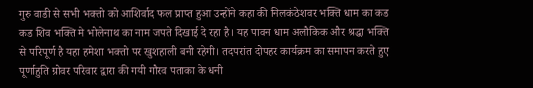गुरु वाडी से सभी भक्तो को आशिर्वाद फल प्राप्त हुआ उन्होंने कहा की निलकंठेशवर भक्ति धाम का कड कड शिव भक्ति मे भोलेनाथ का नाम जपते दिखाई दे रहा है। यह पावन धाम अलौकिक और श्रद्धा भक्ति से परिपूर्ण है यहा हमेशा भक्तो पर खुशहाली बनी रहेगी। तदपरांत दोपहर कार्यक्रम का समापन करते हुए पूर्णाहुति ग्रोवर परिवार द्वारा की गयी गौरव पताका के धनी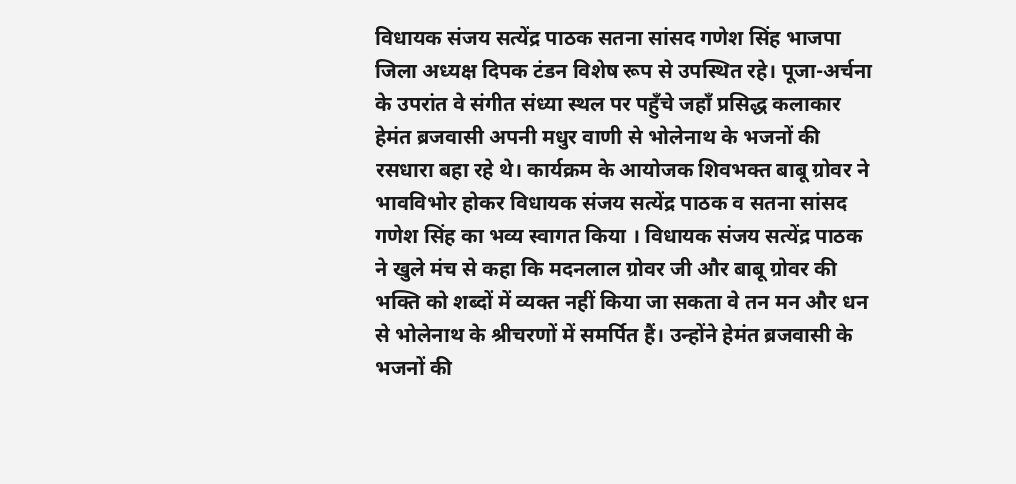विधायक संजय सत्येंद्र पाठक सतना सांसद गणेश सिंह भाजपा जिला अध्यक्ष दिपक टंडन विशेष रूप से उपस्थित रहे। पूजा-अर्चना के उपरांत वे संगीत संध्या स्थल पर पहुँचे जहाँ प्रसिद्ध कलाकार
हेमंत ब्रजवासी अपनी मधुर वाणी से भोलेनाथ के भजनों की रसधारा बहा रहे थे। कार्यक्रम के आयोजक शिवभक्त बाबू ग्रोवर ने भावविभोर होकर विधायक संजय सत्येंद्र पाठक व सतना सांसद गणेश सिंह का भव्य स्वागत किया । विधायक संजय सत्येंद्र पाठक ने खुले मंच से कहा कि मदनलाल ग्रोवर जी और बाबू ग्रोवर की भक्ति को शब्दों में व्यक्त नहीं किया जा सकता वे तन मन और धन से भोलेनाथ के श्रीचरणों में समर्पित हैं। उन्होंने हेमंत ब्रजवासी के भजनों की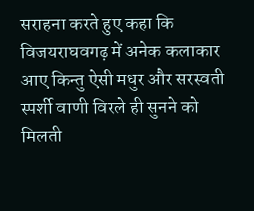सराहना करते हुए कहा कि विजयराघवगढ़ में अनेक कलाकार आए किन्तु ऐसी मधुर और सरस्वती स्पर्शी वाणी विरले ही सुनने को मिलती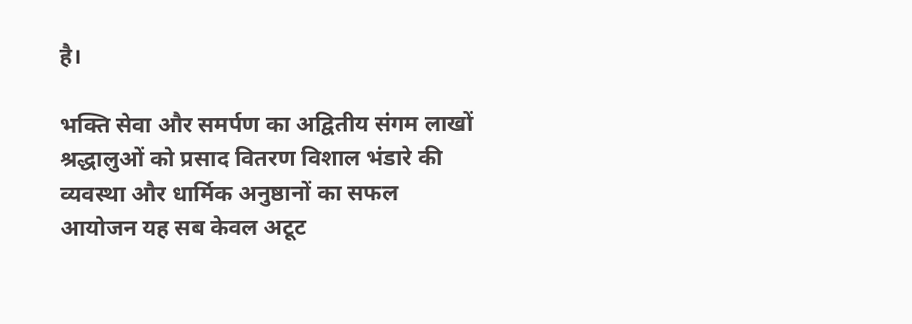है।

भक्ति सेवा और समर्पण का अद्वितीय संगम लाखों श्रद्धालुओं को प्रसाद वितरण विशाल भंडारे की व्यवस्था और धार्मिक अनुष्ठानों का सफल आयोजन यह सब केवल अटूट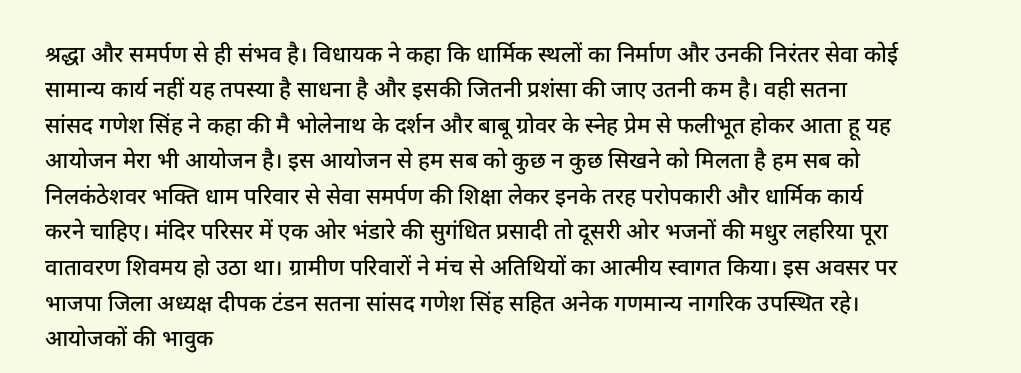श्रद्धा और समर्पण से ही संभव है। विधायक ने कहा कि धार्मिक स्थलों का निर्माण और उनकी निरंतर सेवा कोई सामान्य कार्य नहीं यह तपस्या है साधना है और इसकी जितनी प्रशंसा की जाए उतनी कम है। वही सतना सांसद गणेश सिंह ने कहा की मै भोलेनाथ के दर्शन और बाबू ग्रोवर के स्नेह प्रेम से फलीभूत होकर आता हू यह आयोजन मेरा भी आयोजन है। इस आयोजन से हम सब को कुछ न कुछ सिखने को मिलता है हम सब को निलकंठेशवर भक्ति धाम परिवार से सेवा समर्पण की शिक्षा लेकर इनके तरह परोपकारी और धार्मिक कार्य करने चाहिए। मंदिर परिसर में एक ओर भंडारे की सुगंधित प्रसादी तो दूसरी ओर भजनों की मधुर लहरिया पूरा वातावरण शिवमय हो उठा था। ग्रामीण परिवारों ने मंच से अतिथियों का आत्मीय स्वागत किया। इस अवसर पर भाजपा जिला अध्यक्ष दीपक टंडन सतना सांसद गणेश सिंह सहित अनेक गणमान्य नागरिक उपस्थित रहे।
आयोजकों की भावुक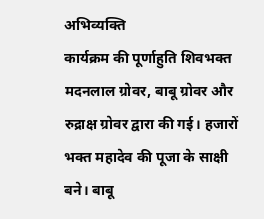अभिव्यक्ति
कार्यक्रम की पूर्णाहुति शिवभक्त मदनलाल ग्रोवर, बाबू ग्रोवर और रुद्राक्ष ग्रोवर द्वारा की गई। हजारों भक्त महादेव की पूजा के साक्षी बने। बाबू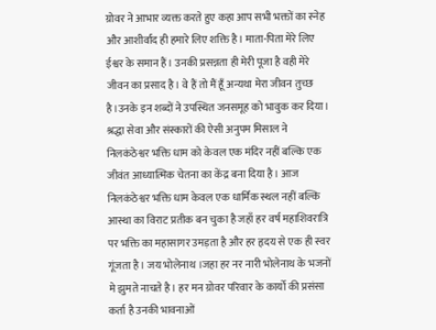ग्रोवर ने आभार व्यक्त करते हुए कहा आप सभी भक्तों का स्नेह और आशीर्वाद ही हमारे लिए शक्ति है। माता-पिता मेरे लिए ईश्वर के समान हैं। उनकी प्रसन्नता ही मेरी पूजा है वही मेरे जीवन का प्रसाद है। वे हैं तो मैं हूँ अन्यथा मेरा जीवन तुच्छ है।उनके इन शब्दों ने उपस्थित जनसमूह को भावुक कर दिया। श्रद्धा सेवा और संस्कारों की ऐसी अनुपम मिसाल ने निलकंठेश्वर भक्ति धाम को केवल एक मंदिर नहीं बल्कि एक जीवंत आध्यात्मिक चेतना का केंद्र बना दिया है। आज निलकंठेश्वर भक्ति धाम केवल एक धार्मिक स्थल नहीं बल्कि आस्था का विराट प्रतीक बन चुका है जहाँ हर वर्ष महाशिवरात्रि पर भक्ति का महासागर उमड़ता है और हर हृदय से एक ही स्वर गूंजता है। जय भोलेनाथ ।जहा हर नर नारी भोलेनाथ के भजनों मे झुमते नाचते है। हर मन ग्रोवर परिवार के कार्यो की प्रसंसा कर्ता है उनकी भावनाओं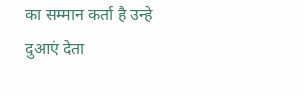का सम्मान कर्ता है उन्हे दुआएं देता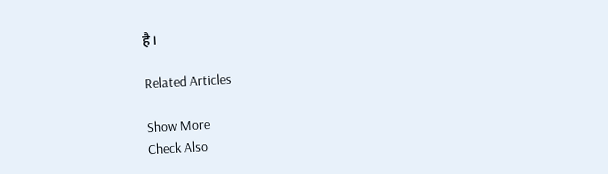है।

Related Articles

Show More
Check Also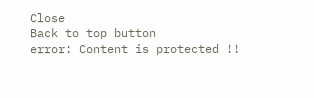Close
Back to top button
error: Content is protected !!